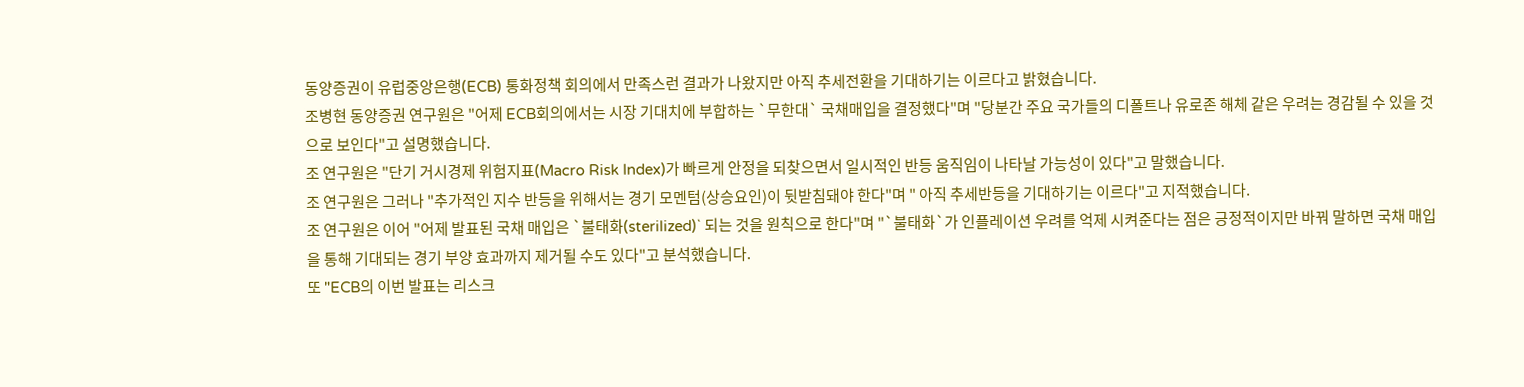동양증권이 유럽중앙은행(ECB) 통화정책 회의에서 만족스런 결과가 나왔지만 아직 추세전환을 기대하기는 이르다고 밝혔습니다.
조병현 동양증권 연구원은 "어제 ECB회의에서는 시장 기대치에 부합하는 `무한대` 국채매입을 결정했다"며 "당분간 주요 국가들의 디폴트나 유로존 해체 같은 우려는 경감될 수 있을 것으로 보인다"고 설명했습니다.
조 연구원은 "단기 거시경제 위험지표(Macro Risk Index)가 빠르게 안정을 되찾으면서 일시적인 반등 움직임이 나타날 가능성이 있다"고 말했습니다.
조 연구원은 그러나 "추가적인 지수 반등을 위해서는 경기 모멘텀(상승요인)이 뒷받침돼야 한다"며 " 아직 추세반등을 기대하기는 이르다"고 지적했습니다.
조 연구원은 이어 "어제 발표된 국채 매입은 `불태화(sterilized)` 되는 것을 원칙으로 한다"며 "`불태화`가 인플레이션 우려를 억제 시켜준다는 점은 긍정적이지만 바꿔 말하면 국채 매입을 통해 기대되는 경기 부양 효과까지 제거될 수도 있다"고 분석했습니다.
또 "ECB의 이번 발표는 리스크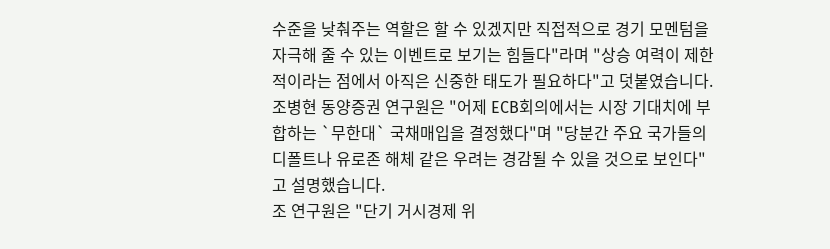수준을 낮춰주는 역할은 할 수 있겠지만 직접적으로 경기 모멘텀을 자극해 줄 수 있는 이벤트로 보기는 힘들다"라며 "상승 여력이 제한적이라는 점에서 아직은 신중한 태도가 필요하다"고 덧붙였습니다.
조병현 동양증권 연구원은 "어제 ECB회의에서는 시장 기대치에 부합하는 `무한대` 국채매입을 결정했다"며 "당분간 주요 국가들의 디폴트나 유로존 해체 같은 우려는 경감될 수 있을 것으로 보인다"고 설명했습니다.
조 연구원은 "단기 거시경제 위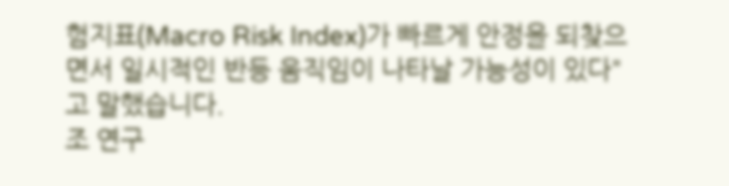험지표(Macro Risk Index)가 빠르게 안정을 되찾으면서 일시적인 반등 움직임이 나타날 가능성이 있다"고 말했습니다.
조 연구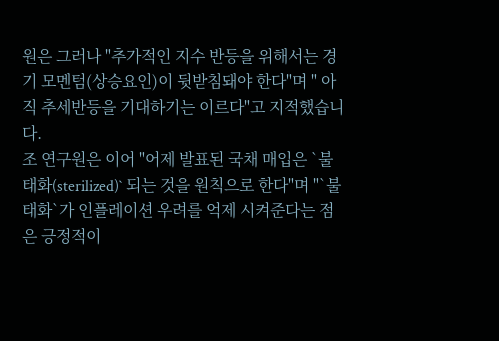원은 그러나 "추가적인 지수 반등을 위해서는 경기 모멘텀(상승요인)이 뒷받침돼야 한다"며 " 아직 추세반등을 기대하기는 이르다"고 지적했습니다.
조 연구원은 이어 "어제 발표된 국채 매입은 `불태화(sterilized)` 되는 것을 원칙으로 한다"며 "`불태화`가 인플레이션 우려를 억제 시켜준다는 점은 긍정적이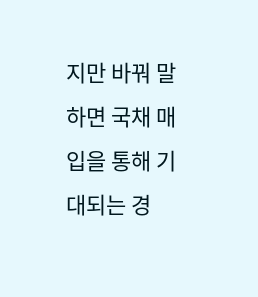지만 바꿔 말하면 국채 매입을 통해 기대되는 경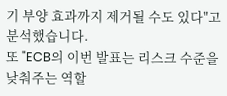기 부양 효과까지 제거될 수도 있다"고 분석했습니다.
또 "ECB의 이번 발표는 리스크 수준을 낮춰주는 역할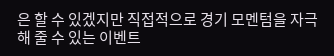은 할 수 있겠지만 직접적으로 경기 모멘텀을 자극해 줄 수 있는 이벤트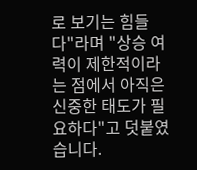로 보기는 힘들다"라며 "상승 여력이 제한적이라는 점에서 아직은 신중한 태도가 필요하다"고 덧붙였습니다.